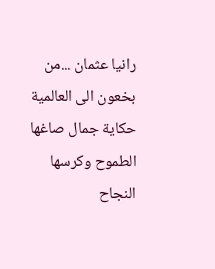رانيا عثمان ...من بخعون الى العالمية حكاية جمال صاغها الطموح وكرسها النجاح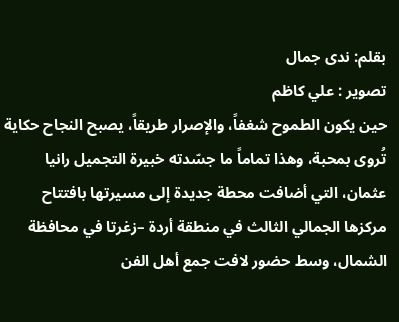بقلم: ندى جمال
تصوير : علي كاظم
حين يكون الطموح شغفاً، والإصرار طريقاً، يصبح النجاح حكاية تُروى بمحبة، وهذا تماماً ما جسّدته خبيرة التجميل رانيا عثمان، التي أضافت محطة جديدة إلى مسيرتها بافتتاح مركزها الجمالي الثالث في منطقة أردة –زغرتا في محافظة الشمال، وسط حضور لافت جمع أهل الفن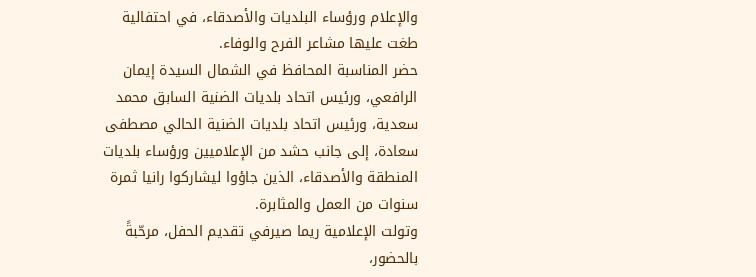والإعلام ورؤساء البلديات والأصدقاء، في احتفالية طغت عليها مشاعر الفرح والوفاء.
حضر المناسبة المحافظ في الشمال السيدة إيمان الرافعي، ورئيس اتحاد بلديات الضنية السابق محمد سعدية، ورئيس اتحاد بلديات الضنية الحالي مصطفى سعادة، إلى جانب حشد من الإعلاميين ورؤساء بلديات المنطقة والأصدقاء، الذين جاؤوا ليشاركوا رانيا ثمرة سنوات من العمل والمثابرة.
وتولت الإعلامية ريما صيرفي تقديم الحفل، مرحّبةً بالحضور،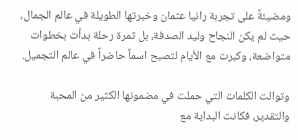ومضيئةً على تجربة رانيا عثمان وخبرتها الطويلة في عالم الجمال، حيث لم يكن النجاح وليد الصدفة، بل ثمرة رحلة بدأت بخطوات متواضعة، وكبرت مع الأيام لتصبح اسماً حاضراً في عالم التجميل.

وتوالت الكلمات التي حملت في مضمونها الكثير من المحبة والتقدير، فكانت البداية مع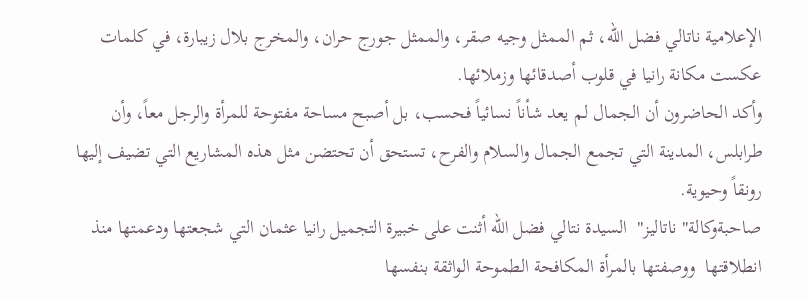الإعلامية ناتالي فضل الله، ثم الممثل وجيه صقر، والممثل جورج حران، والمخرج بلال زيبارة، في كلمات عكست مكانة رانيا في قلوب أصدقائها وزملائها.
وأكد الحاضرون أن الجمال لم يعد شأناً نسائياً فحسب، بل أصبح مساحة مفتوحة للمرأة والرجل معاً، وأن طرابلس، المدينة التي تجمع الجمال والسلام والفرح، تستحق أن تحتضن مثل هذه المشاريع التي تضيف إليها رونقاً وحيوية.
صاحبةوكالة" ناتاليز"  السيدة نتالي فضل الله أثنت على خبيرة التجميل رانيا عثمان التي شجعتها ودعمتها منذ انطلاقتها  ووصفتها بالمرأة المكافحة الطموحة الواثقة بنفسها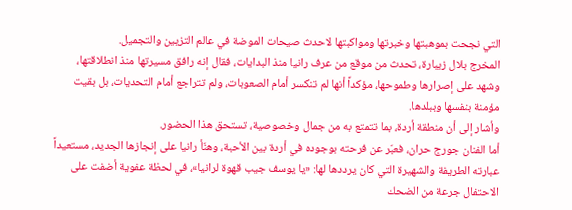التي نجحت بموهبتها وخبرتها ومواكبتها لاحدث صيحات الموضة في عالم التزيين والتجميل.
المخرج بلال زيبارة، تحدث من موقع من عرف رانيا منذ البدايات، فقال إنه رافق مسيرتها منذ انطلاقتها، وشهد على إصرارها وطموحها، مؤكداً أنها لم تنكسر أمام الصعوبات، ولم تتراجع أمام التحديات، بل بقيت مؤمنة بنفسها وببلدها.
وأشار إلى أن منطقة أردة، بما تتمتع به من جمال وخصوصية، تستحق هذا الحضور.
أما الفنان جورج حران، فعبّر عن فرحته بوجوده في أردة بين الأحبة، وهنّأ رانيا على إنجازها الجديد، مستعيداً عبارته الطريفة والشهيرة التي كان يرددها لها: «يا يوسف جيب قهوة لرانيا»، في لحظة عفوية أضفت على الاحتفال جرعة من الضحك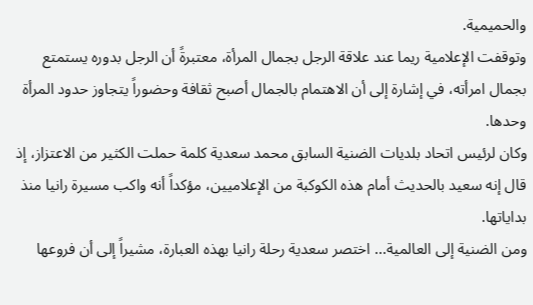والحميمية.
وتوقفت الإعلامية ريما عند علاقة الرجل بجمال المرأة، معتبرةً أن الرجل بدوره يستمتع بجمال امرأته، في إشارة إلى أن الاهتمام بالجمال أصبح ثقافة وحضوراً يتجاوز حدود المرأة وحدها.
وكان لرئيس اتحاد بلديات الضنية السابق محمد سعدية كلمة حملت الكثير من الاعتزاز، إذ قال إنه سعيد بالحديث أمام هذه الكوكبة من الإعلاميين، مؤكداً أنه واكب مسيرة رانيا منذ بداياتها.
ومن الضنية إلى العالمية... اختصر سعدية رحلة رانيا بهذه العبارة، مشيراً إلى أن فروعها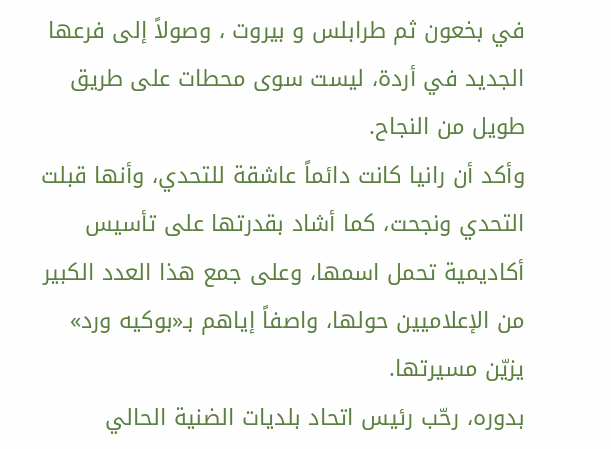في بخعون ثم طرابلس و بيروت ، وصولاً إلى فرعها الجديد في أردة، ليست سوى محطات على طريق طويل من النجاح.
وأكد أن رانيا كانت دائماً عاشقة للتحدي، وأنها قبلت التحدي ونجحت، كما أشاد بقدرتها على تأسيس أكاديمية تحمل اسمها، وعلى جمع هذا العدد الكبير من الإعلاميين حولها، واصفاً إياهم بـ«بوكيه ورد» يزيّن مسيرتها.
بدوره، رحّب رئيس اتحاد بلديات الضنية الحالي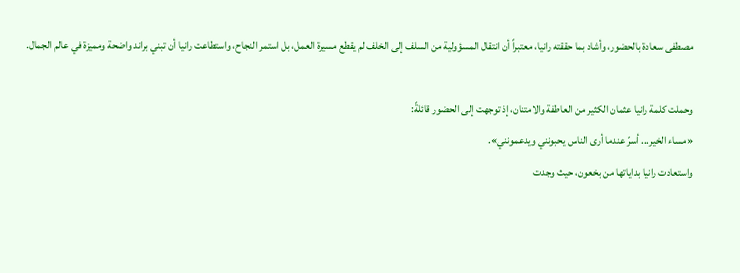مصطفى سعادة بالحضور، وأشاد بما حققته رانيا، معتبراً أن انتقال المسؤولية من السلف إلى الخلف لم يقطع مسيرة العمل، بل استمر النجاح، واستطاعت رانيا أن تبني براند واضحة ومميزة في عالم الجمال.

وحملت كلمة رانيا عثمان الكثير من العاطفة والامتنان، إذ توجهت إلى الحضور قائلةً:
«مساء الخير... أسرّ عندما أرى الناس يحبونني ويدعمونني».
واستعادت رانيا بداياتها من بخعون، حيث وجدت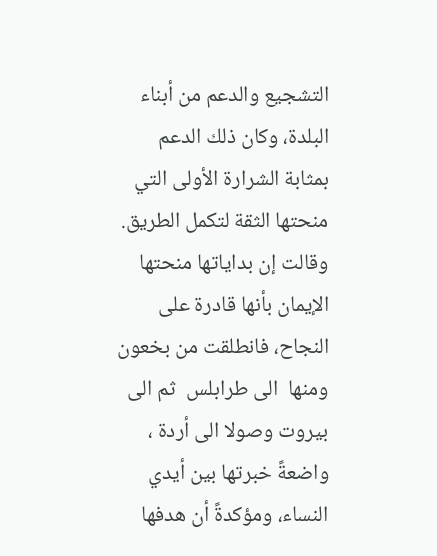التشجيع والدعم من أبناء البلدة، وكان ذلك الدعم بمثابة الشرارة الأولى التي منحتها الثقة لتكمل الطريق.
وقالت إن بداياتها منحتها الإيمان بأنها قادرة على النجاح، فانطلقت من بخعون ومنها  الى طرابلس  ثم الى بيروت وصولا الى أردة ، واضعةً خبرتها بين أيدي النساء، ومؤكدةً أن هدفها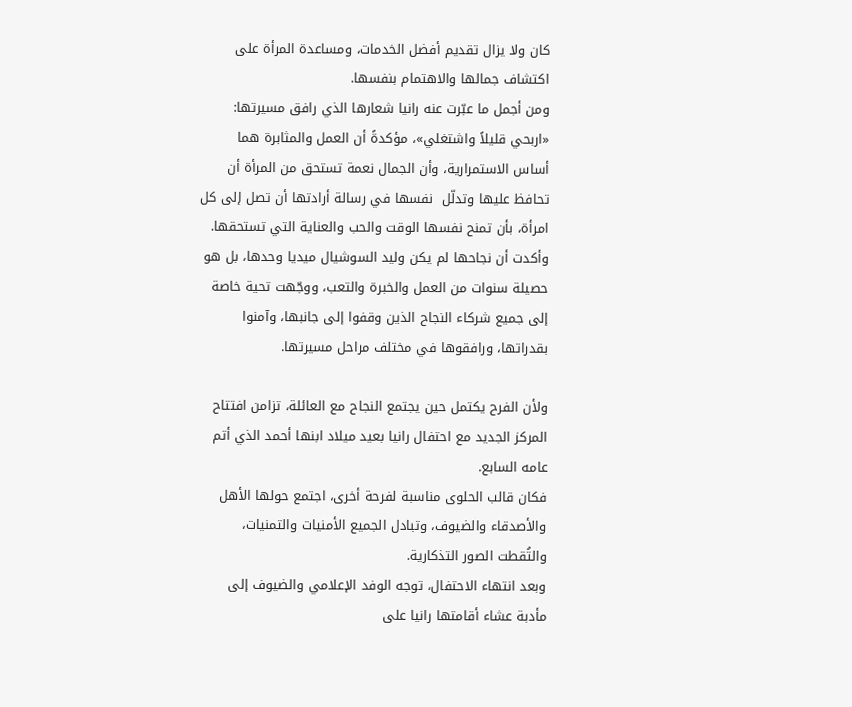كان ولا يزال تقديم أفضل الخدمات، ومساعدة المرأة على اكتشاف جمالها والاهتمام بنفسها.
ومن أجمل ما عبّرت عنه رانيا شعارها الذي رافق مسيرتها: «اربحي قليلاً واشتغلي»، مؤكدةً أن العمل والمثابرة هما أساس الاستمرارية، وأن الجمال نعمة تستحق من المرأة أن تحافظ عليها وتدلّل  نفسها في رسالة أرادتها أن تصل إلى كل امرأة، بأن تمنح نفسها الوقت والحب والعناية التي تستحقها.
وأكدت أن نجاحها لم يكن وليد السوشيال ميديا وحدها، بل هو حصيلة سنوات من العمل والخبرة والتعب، ووجّهت تحية خاصة إلى جميع شركاء النجاح الذين وقفوا إلى جانبها، وآمنوا بقدراتها، ورافقوها في مختلف مراحل مسيرتها.

ولأن الفرح يكتمل حين يجتمع النجاح مع العائلة، تزامن افتتاح المركز الجديد مع احتفال رانيا بعيد ميلاد ابنها أحمد الذي أتم عامه السابع.
فكان قالب الحلوى مناسبة لفرحة أخرى، اجتمع حولها الأهل والأصدقاء والضيوف، وتبادل الجميع الأمنيات والتمنيات، والتُقطت الصور التذكارية.
وبعد انتهاء الاحتفال، توجه الوفد الإعلامي والضيوف إلى مأدبة عشاء أقامتها رانيا على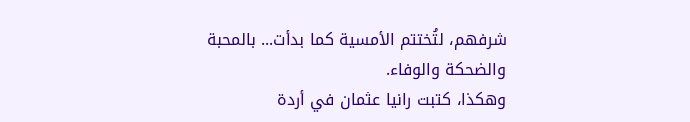شرفهم، لتُختتم الأمسية كما بدأت... بالمحبة والضحكة والوفاء.
وهكذا، كتبت رانيا عثمان في أردة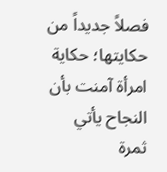فصلاً جديداً من حكايتها؛ حكاية امرأة آمنت بأن النجاح يأتي  ثمرة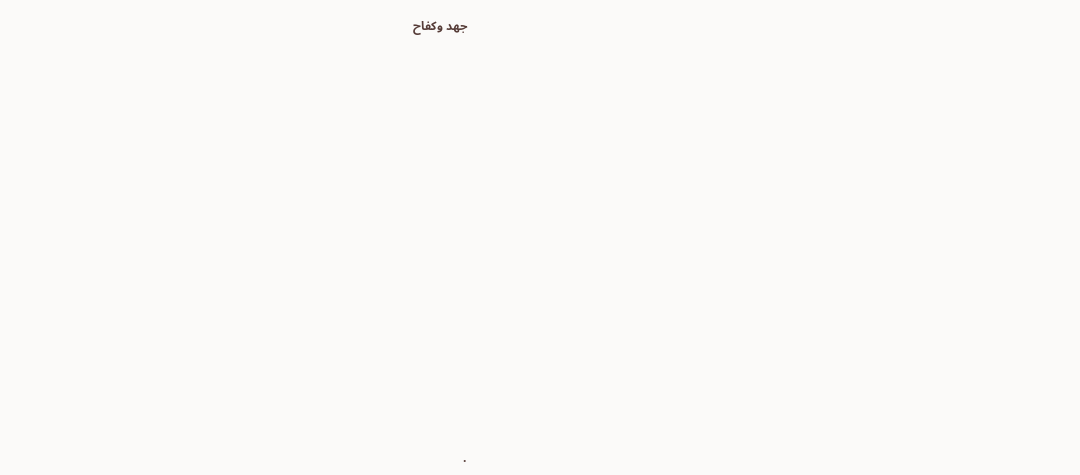جهد وكفاح


























.